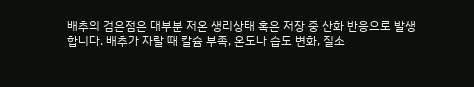배추의 검은점은 대부분 저온 생리상태 혹은 저장 중 산화 반응으로 발생합니다. 배추가 자랄 때 칼슘 부족, 온도나 습도 변화, 질소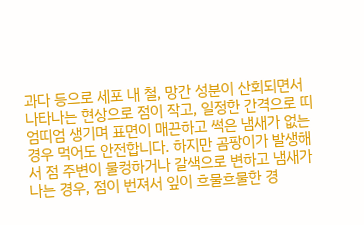과다 등으로 세포 내 철, 망간 성분이 산회되면서 나타나는 현상으로 점이 작고, 일정한 간격으로 띠엄띠엄 생기며 표면이 매끈하고 썩은 냄새가 없는 경우 먹어도 안전합니다. 하지만 곰팡이가 발생해서 점 주변이 물컹하거나 갈색으로 변하고 냄새가 나는 경우, 점이 번져서 잎이 흐물흐물한 경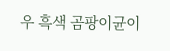우 흑색 곰팡이균이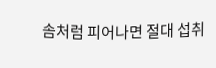솜처럼 피어나면 절대 섭취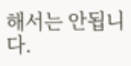해서는 안됩니다.